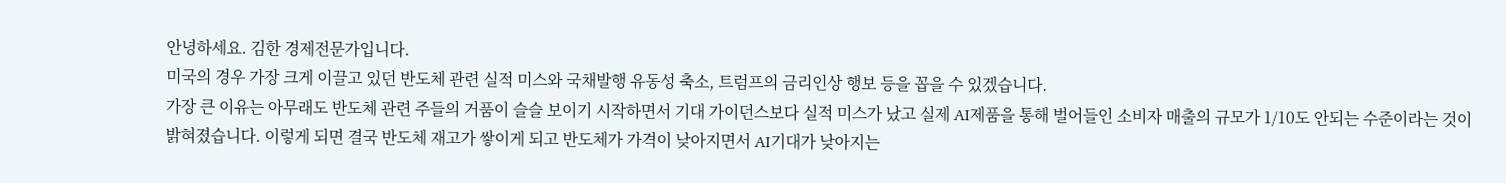안녕하세요. 김한 경제전문가입니다.
미국의 경우 가장 크게 이끌고 있던 반도체 관련 실적 미스와 국채발행 유동성 축소, 트럼프의 금리인상 행보 등을 꼽을 수 있겠습니다.
가장 큰 이유는 아무래도 반도체 관련 주들의 거품이 슬슬 보이기 시작하면서 기대 가이던스보다 실적 미스가 났고 실제 AI제품을 통해 벌어들인 소비자 매출의 규모가 1/10도 안되는 수준이라는 것이 밝혀졌습니다. 이렇게 되면 결국 반도체 재고가 쌓이게 되고 반도체가 가격이 낮아지면서 AI기대가 낮아지는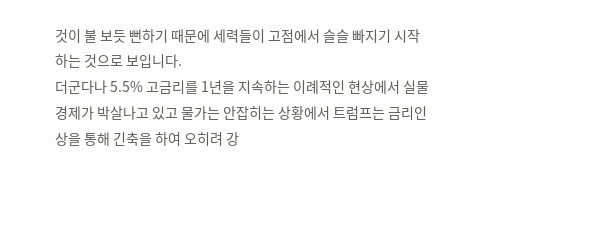것이 불 보듯 뻔하기 때문에 세력들이 고점에서 슬슬 빠지기 시작하는 것으로 보입니다.
더군다나 5.5% 고금리를 1년을 지속하는 이례적인 현상에서 실물경제가 박살나고 있고 물가는 안잡히는 상황에서 트럼프는 금리인상을 통해 긴축을 하여 오히려 강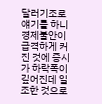달러기조로 얘기를 하니 경제불안이 급격하게 커진 것에 증시가 하락폭이 깊어진데 일조한 것으로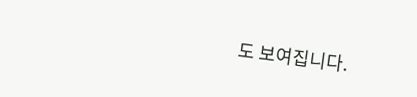도 보여집니다.